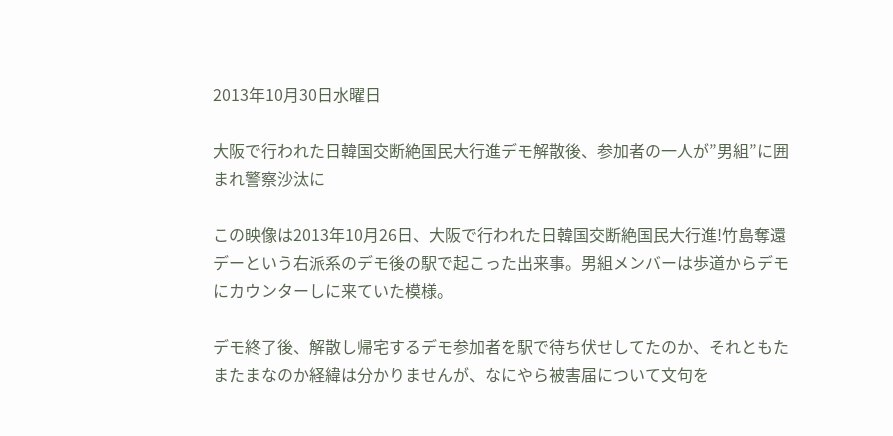2013年10月30日水曜日

大阪で行われた日韓国交断絶国民大行進デモ解散後、参加者の一人が”男組”に囲まれ警察沙汰に

この映像は2013年10月26日、大阪で行われた日韓国交断絶国民大行進!竹島奪還デーという右派系のデモ後の駅で起こった出来事。男組メンバーは歩道からデモにカウンターしに来ていた模様。

デモ終了後、解散し帰宅するデモ参加者を駅で待ち伏せしてたのか、それともたまたまなのか経緯は分かりませんが、なにやら被害届について文句を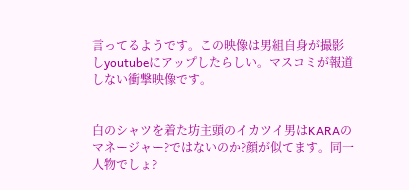言ってるようです。この映像は男組自身が撮影しyoutubeにアップしたらしい。マスコミが報道しない衝撃映像です。


白のシャツを着た坊主頭のイカツイ男はKARAのマネージャー?ではないのか?顔が似てます。同一人物でしょ?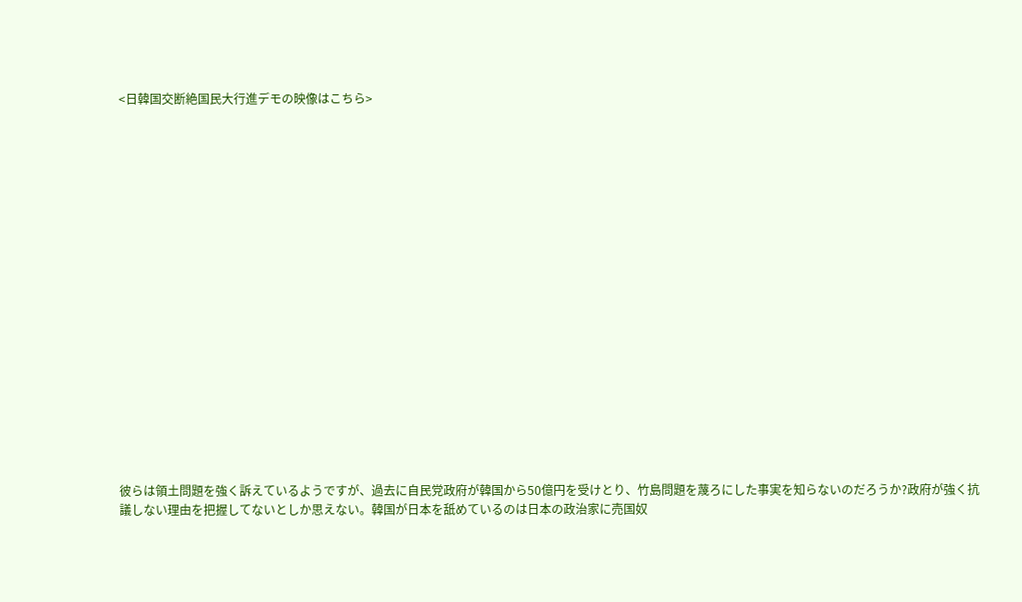<日韓国交断絶国民大行進デモの映像はこちら>



















彼らは領土問題を強く訴えているようですが、過去に自民党政府が韓国から50億円を受けとり、竹島問題を蔑ろにした事実を知らないのだろうか?政府が強く抗議しない理由を把握してないとしか思えない。韓国が日本を舐めているのは日本の政治家に売国奴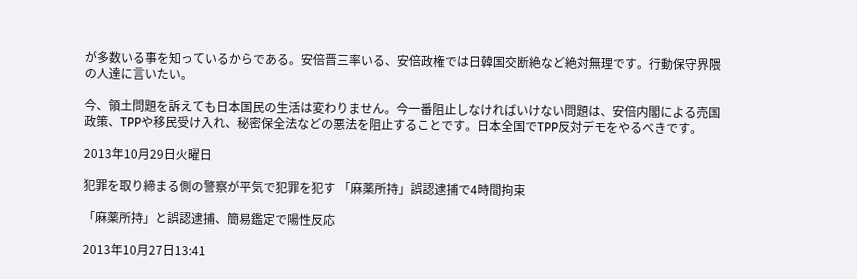が多数いる事を知っているからである。安倍晋三率いる、安倍政権では日韓国交断絶など絶対無理です。行動保守界隈の人達に言いたい。

今、領土問題を訴えても日本国民の生活は変わりません。今一番阻止しなければいけない問題は、安倍内閣による売国政策、TPPや移民受け入れ、秘密保全法などの悪法を阻止することです。日本全国でTPP反対デモをやるべきです。

2013年10月29日火曜日

犯罪を取り締まる側の警察が平気で犯罪を犯す 「麻薬所持」誤認逮捕で4時間拘束

「麻薬所持」と誤認逮捕、簡易鑑定で陽性反応

2013年10月27日13:41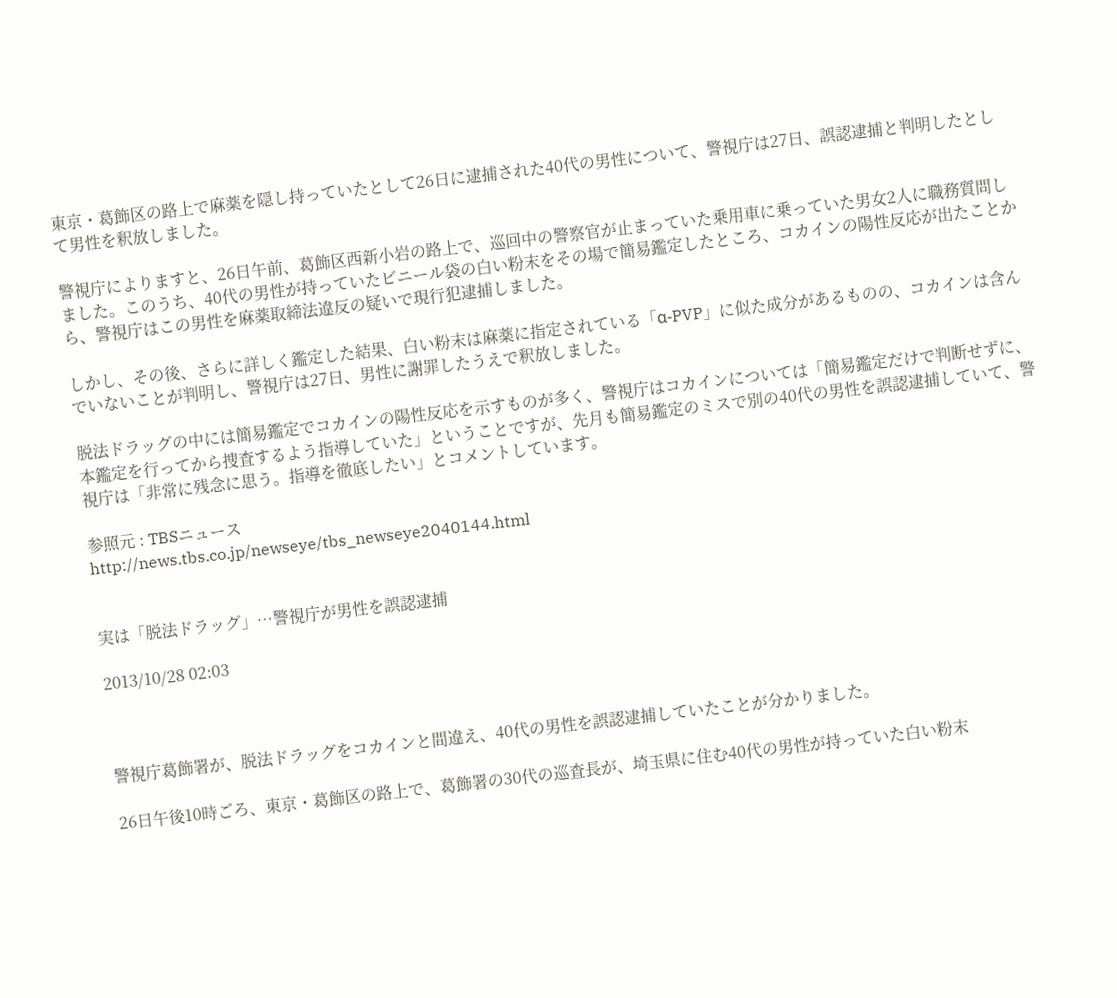東京・葛飾区の路上で麻薬を隠し持っていたとして26日に逮捕された40代の男性について、警視庁は27日、誤認逮捕と判明したとして男性を釈放しました。

警視庁によりますと、26日午前、葛飾区西新小岩の路上で、巡回中の警察官が止まっていた乗用車に乗っていた男女2人に職務質問しました。このうち、40代の男性が持っていたビニール袋の白い粉末をその場で簡易鑑定したところ、コカインの陽性反応が出たことから、警視庁はこの男性を麻薬取締法違反の疑いで現行犯逮捕しました。

しかし、その後、さらに詳しく鑑定した結果、白い粉末は麻薬に指定されている「α‐PVP」に似た成分があるものの、コカインは含んでいないことが判明し、警視庁は27日、男性に謝罪したうえで釈放しました。

脱法ドラッグの中には簡易鑑定でコカインの陽性反応を示すものが多く、警視庁はコカインについては「簡易鑑定だけで判断せずに、本鑑定を行ってから捜査するよう指導していた」ということですが、先月も簡易鑑定のミスで別の40代の男性を誤認逮捕していて、警視庁は「非常に残念に思う。指導を徹底したい」とコメントしています。

参照元 : TBSニュース
http://news.tbs.co.jp/newseye/tbs_newseye2040144.html


実は「脱法ドラッグ」…警視庁が男性を誤認逮捕

2013/10/28 02:03



警視庁葛飾署が、脱法ドラッグをコカインと間違え、40代の男性を誤認逮捕していたことが分かりました。

26日午後10時ごろ、東京・葛飾区の路上で、葛飾署の30代の巡査長が、埼玉県に住む40代の男性が持っていた白い粉末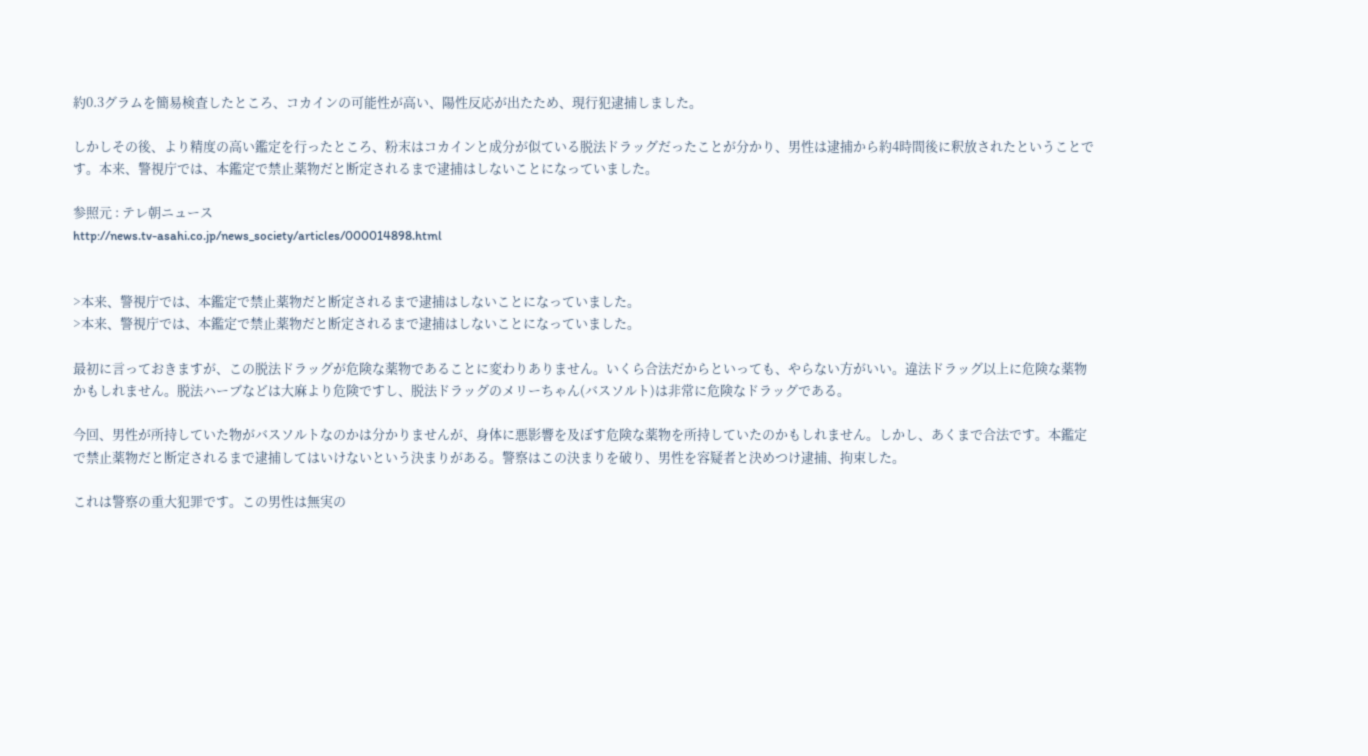約0.3グラムを簡易検査したところ、コカインの可能性が高い、陽性反応が出たため、現行犯逮捕しました。

しかしその後、より精度の高い鑑定を行ったところ、粉末はコカインと成分が似ている脱法ドラッグだったことが分かり、男性は逮捕から約4時間後に釈放されたということです。本来、警視庁では、本鑑定で禁止薬物だと断定されるまで逮捕はしないことになっていました。

参照元 : テレ朝ニュース
http://news.tv-asahi.co.jp/news_society/articles/000014898.html


>本来、警視庁では、本鑑定で禁止薬物だと断定されるまで逮捕はしないことになっていました。
>本来、警視庁では、本鑑定で禁止薬物だと断定されるまで逮捕はしないことになっていました。

最初に言っておきますが、この脱法ドラッグが危険な薬物であることに変わりありません。いくら合法だからといっても、やらない方がいい。違法ドラッグ以上に危険な薬物かもしれません。脱法ハーブなどは大麻より危険ですし、脱法ドラッグのメリーちゃん(バスソルト)は非常に危険なドラッグである。

今回、男性が所持していた物がバスソルトなのかは分かりませんが、身体に悪影響を及ぼす危険な薬物を所持していたのかもしれません。しかし、あくまで合法です。本鑑定で禁止薬物だと断定されるまで逮捕してはいけないという決まりがある。警察はこの決まりを破り、男性を容疑者と決めつけ逮捕、拘束した。

これは警察の重大犯罪です。この男性は無実の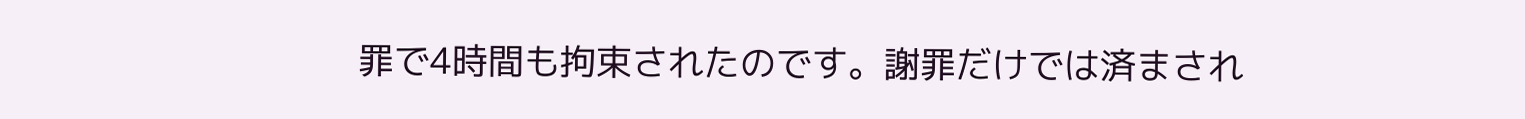罪で4時間も拘束されたのです。謝罪だけでは済まされ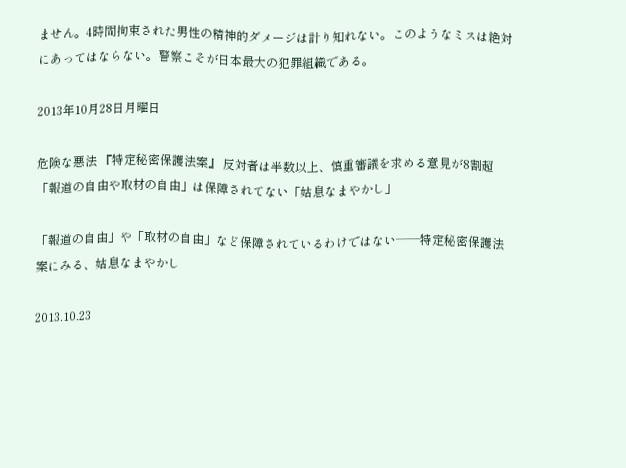ません。4時間拘束された男性の精神的ダメージは計り知れない。このようなミスは絶対にあってはならない。警察こそが日本最大の犯罪組織である。

2013年10月28日月曜日

危険な悪法 『特定秘密保護法案』 反対者は半数以上、慎重審議を求める意見が8割超 「報道の自由や取材の自由」は保障されてない「姑息なまやかし」

「報道の自由」や「取材の自由」など保障されているわけではない──特定秘密保護法案にみる、姑息なまやかし

2013.10.23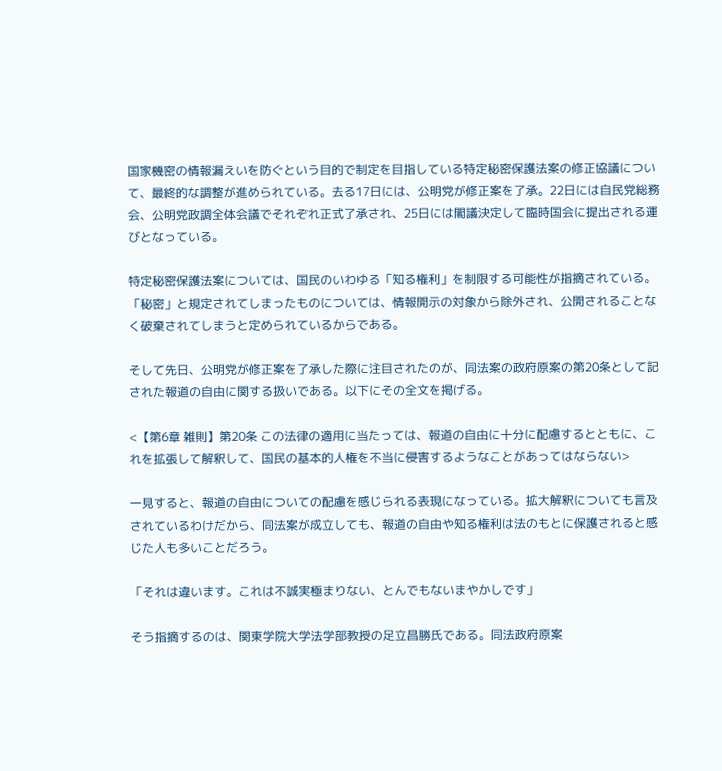国家機密の情報漏えいを防ぐという目的で制定を目指している特定秘密保護法案の修正協議について、最終的な調整が進められている。去る17日には、公明党が修正案を了承。22日には自民党総務会、公明党政調全体会議でそれぞれ正式了承され、25日には閣議決定して臨時国会に提出される運びとなっている。

特定秘密保護法案については、国民のいわゆる「知る権利」を制限する可能性が指摘されている。「秘密」と規定されてしまったものについては、情報開示の対象から除外され、公開されることなく破棄されてしまうと定められているからである。

そして先日、公明党が修正案を了承した際に注目されたのが、同法案の政府原案の第20条として記された報道の自由に関する扱いである。以下にその全文を掲げる。

<【第6章 雑則】第20条 この法律の適用に当たっては、報道の自由に十分に配慮するとともに、これを拡張して解釈して、国民の基本的人権を不当に侵害するようなことがあってはならない>

一見すると、報道の自由についての配慮を感じられる表現になっている。拡大解釈についても言及されているわけだから、同法案が成立しても、報道の自由や知る権利は法のもとに保護されると感じた人も多いことだろう。

「それは違います。これは不誠実極まりない、とんでもないまやかしです」

そう指摘するのは、関東学院大学法学部教授の足立昌勝氏である。同法政府原案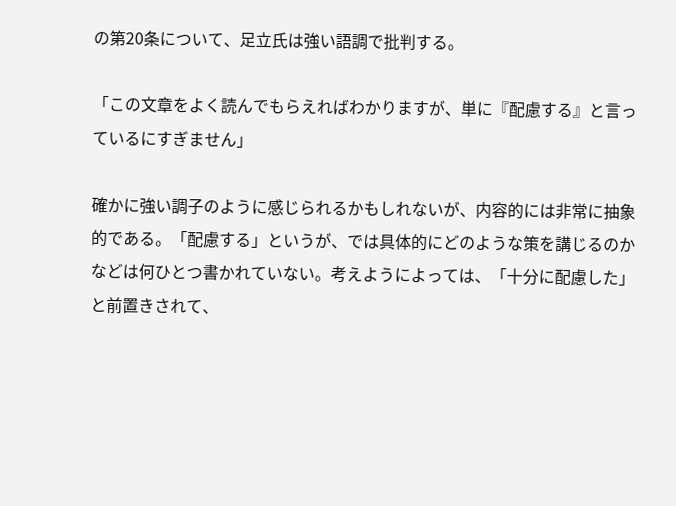の第20条について、足立氏は強い語調で批判する。

「この文章をよく読んでもらえればわかりますが、単に『配慮する』と言っているにすぎません」

確かに強い調子のように感じられるかもしれないが、内容的には非常に抽象的である。「配慮する」というが、では具体的にどのような策を講じるのかなどは何ひとつ書かれていない。考えようによっては、「十分に配慮した」と前置きされて、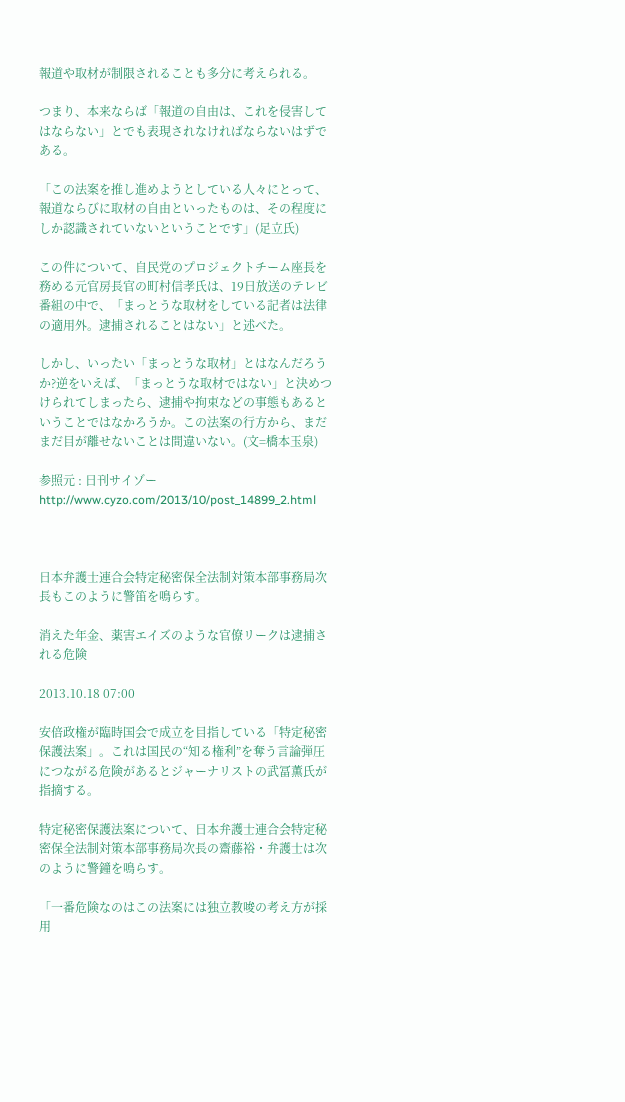報道や取材が制限されることも多分に考えられる。

つまり、本来ならば「報道の自由は、これを侵害してはならない」とでも表現されなければならないはずである。

「この法案を推し進めようとしている人々にとって、報道ならびに取材の自由といったものは、その程度にしか認識されていないということです」(足立氏)

この件について、自民党のプロジェクトチーム座長を務める元官房長官の町村信孝氏は、19日放送のテレビ番組の中で、「まっとうな取材をしている記者は法律の適用外。逮捕されることはない」と述べた。

しかし、いったい「まっとうな取材」とはなんだろうか?逆をいえば、「まっとうな取材ではない」と決めつけられてしまったら、逮捕や拘束などの事態もあるということではなかろうか。この法案の行方から、まだまだ目が離せないことは間違いない。(文=橋本玉泉)

参照元 : 日刊サイゾー
http://www.cyzo.com/2013/10/post_14899_2.html



日本弁護士連合会特定秘密保全法制対策本部事務局次長もこのように警笛を鳴らす。

消えた年金、薬害エイズのような官僚リークは逮捕される危険

2013.10.18 07:00

安倍政権が臨時国会で成立を目指している「特定秘密保護法案」。これは国民の“知る権利”を奪う言論弾圧につながる危険があるとジャーナリストの武冨薫氏が指摘する。

特定秘密保護法案について、日本弁護士連合会特定秘密保全法制対策本部事務局次長の齋藤裕・弁護士は次のように警鐘を鳴らす。

「一番危険なのはこの法案には独立教唆の考え方が採用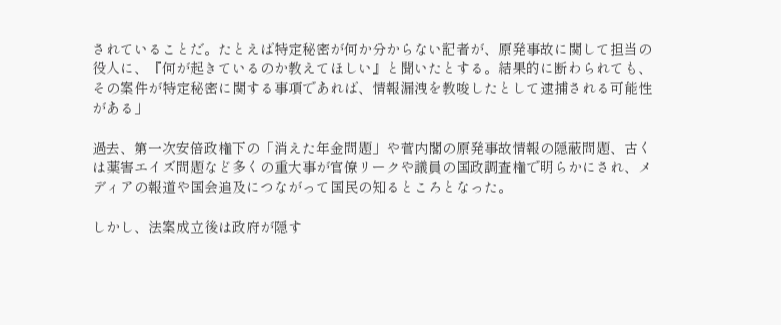されていることだ。たとえば特定秘密が何か分からない記者が、原発事故に関して担当の役人に、『何が起きているのか教えてほしい』と聞いたとする。結果的に断わられても、その案件が特定秘密に関する事項であれば、情報漏洩を教唆したとして逮捕される可能性がある」

過去、第一次安倍政権下の「消えた年金問題」や菅内閣の原発事故情報の隠蔽問題、古くは薬害エイズ問題など多くの重大事が官僚リークや議員の国政調査権で明らかにされ、メディアの報道や国会追及につながって国民の知るところとなった。

しかし、法案成立後は政府が隠す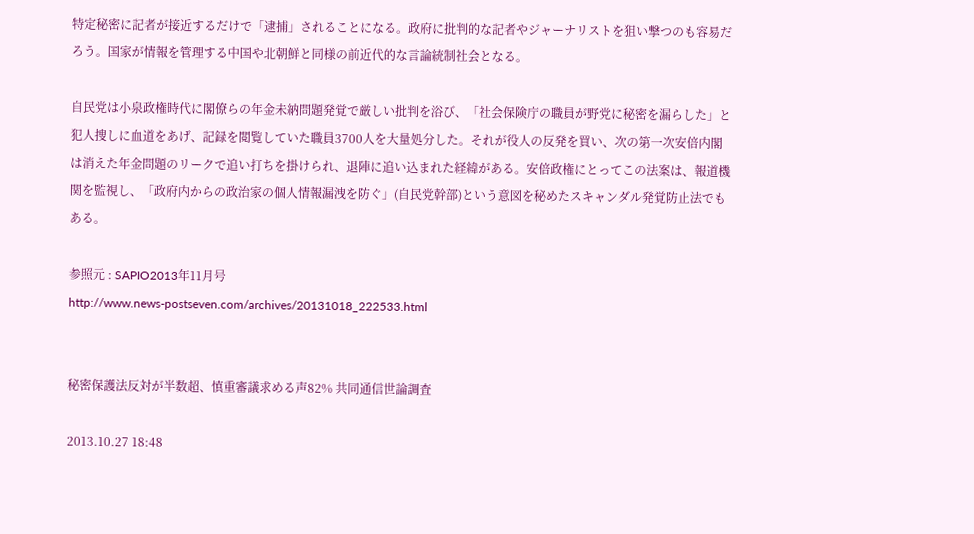特定秘密に記者が接近するだけで「逮捕」されることになる。政府に批判的な記者やジャーナリストを狙い撃つのも容易だろう。国家が情報を管理する中国や北朝鮮と同様の前近代的な言論統制社会となる。

自民党は小泉政権時代に閣僚らの年金未納問題発覚で厳しい批判を浴び、「社会保険庁の職員が野党に秘密を漏らした」と犯人捜しに血道をあげ、記録を閲覧していた職員3700人を大量処分した。それが役人の反発を買い、次の第一次安倍内閣は消えた年金問題のリークで追い打ちを掛けられ、退陣に追い込まれた経緯がある。安倍政権にとってこの法案は、報道機関を監視し、「政府内からの政治家の個人情報漏洩を防ぐ」(自民党幹部)という意図を秘めたスキャンダル発覚防止法でもある。

参照元 : SAPIO2013年11月号
http://www.news-postseven.com/archives/20131018_222533.html


秘密保護法反対が半数超、慎重審議求める声82% 共同通信世論調査

2013.10.27 18:48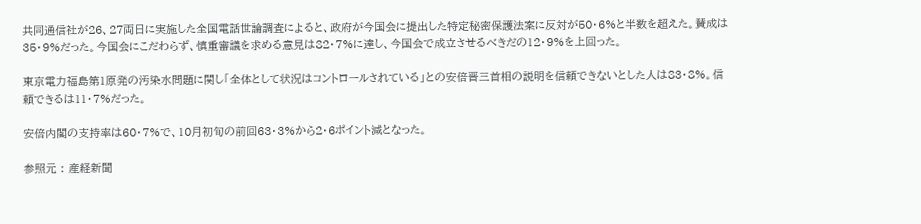共同通信社が26、27両日に実施した全国電話世論調査によると、政府が今国会に提出した特定秘密保護法案に反対が50・6%と半数を超えた。賛成は35・9%だった。今国会にこだわらず、慎重審議を求める意見は82・7%に達し、今国会で成立させるべきだの12・9%を上回った。

東京電力福島第1原発の汚染水問題に関し「全体として状況はコントロールされている」との安倍晋三首相の説明を信頼できないとした人は83・8%。信頼できるは11・7%だった。

安倍内閣の支持率は60・7%で、10月初旬の前回63・3%から2・6ポイント減となった。

参照元 : 産経新聞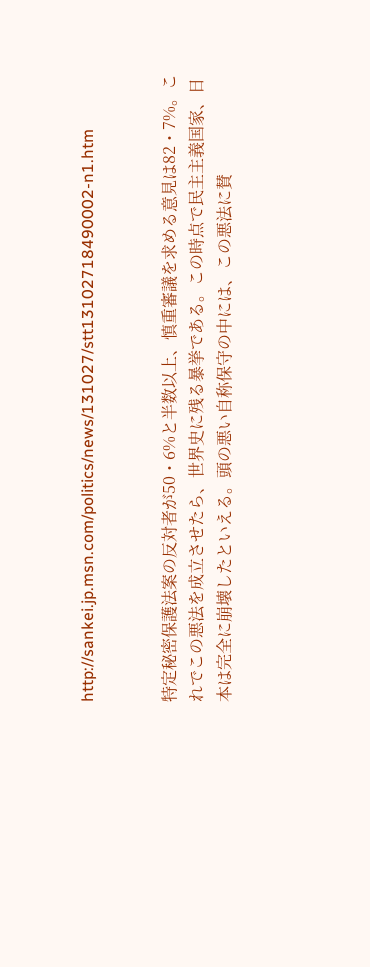http://sankei.jp.msn.com/politics/news/131027/stt13102718490002-n1.htm


特定秘密保護法案の反対者が50・6%と半数以上、慎重審議を求める意見は82・7%。これでこの悪法を成立させたら、世界史に残る暴挙である。この時点で民主主義国家、日本は完全に崩壊したといえる。頭の悪い自称保守の中には、この悪法に賛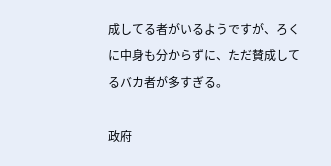成してる者がいるようですが、ろくに中身も分からずに、ただ賛成してるバカ者が多すぎる。

政府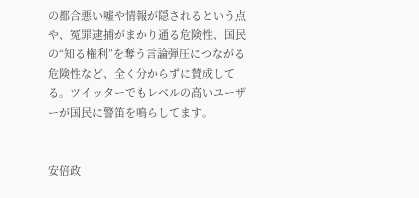の都合悪い嘘や情報が隠されるという点や、冤罪逮捕がまかり通る危険性、国民の“知る権利”を奪う言論弾圧につながる危険性など、全く分からずに賛成してる。ツイッターでもレベルの高いユーザーが国民に警笛を鳴らしてます。


安倍政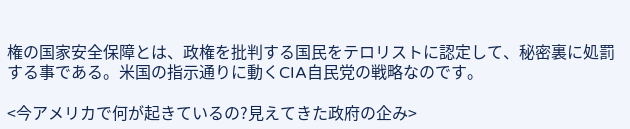権の国家安全保障とは、政権を批判する国民をテロリストに認定して、秘密裏に処罰する事である。米国の指示通りに動くCIA自民党の戦略なのです。

<今アメリカで何が起きているの?見えてきた政府の企み>